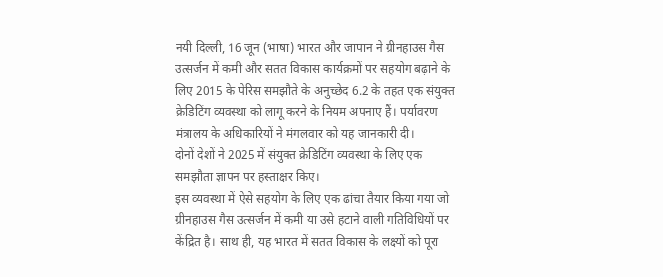नयी दिल्ली, 16 जून (भाषा) भारत और जापान ने ग्रीनहाउस गैस उत्सर्जन में कमी और सतत विकास कार्यक्रमों पर सहयोग बढ़ाने के लिए 2015 के पेरिस समझौते के अनुच्छेद 6.2 के तहत एक संयुक्त क्रेडिटिंग व्यवस्था को लागू करने के नियम अपनाए हैं। पर्यावरण मंत्रालय के अधिकारियों ने मंगलवार को यह जानकारी दी।
दोनों देशों ने 2025 में संयुक्त क्रेडिटिंग व्यवस्था के लिए एक समझौता ज्ञापन पर हस्ताक्षर किए।
इस व्यवस्था में ऐसे सहयोग के लिए एक ढांचा तैयार किया गया जो ग्रीनहाउस गैस उत्सर्जन में कमी या उसे हटाने वाली गतिविधियों पर केंद्रित है। साथ ही, यह भारत में सतत विकास के लक्ष्यों को पूरा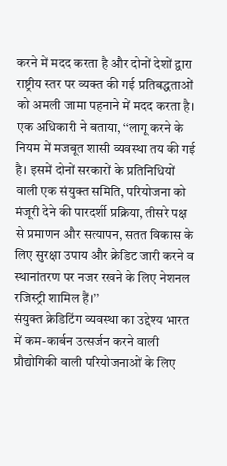करने में मदद करता है और दोनों देशों द्वारा राष्ट्रीय स्तर पर व्यक्त की गई प्रतिबद्धताओं को अमली जामा पहनाने में मदद करता है।
एक अधिकारी ने बताया, ‘‘लागू करने के नियम में मजबूत शासी व्यवस्था तय की गई है। इसमें दोनों सरकारों के प्रतिनिधियों वाली एक संयुक्त समिति, परियोजना को मंजूरी देने की पारदर्शी प्रक्रिया, तीसरे पक्ष से प्रमाणन और सत्यापन, सतत विकास के लिए सुरक्षा उपाय और क्रेडिट जारी करने व स्थानांतरण पर नजर रखने के लिए नेशनल रजिस्ट्री शामिल हैं।’’
संयुक्त क्रेडिटिंग व्यवस्था का उद्देश्य भारत में कम-कार्बन उत्सर्जन करने वाली प्रौद्योगिकी वाली परियोजनाओं के लिए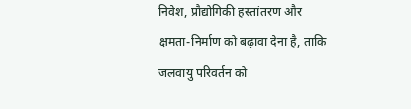निवेश, प्रौद्योगिकी हस्तांतरण और क्षमता-निर्माण को बढ़ावा देना है, ताकि जलवायु परिवर्तन को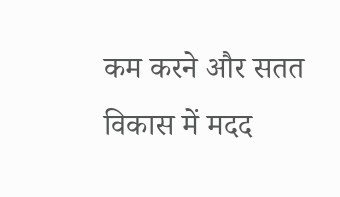कम करने और सतत विकास में मदद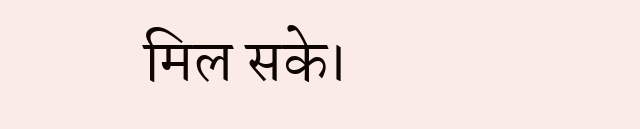मिल सके।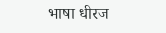भाषा धीरज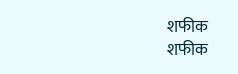शफीक
शफीक